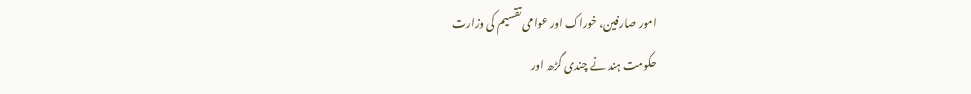امور صارفین، خوراک اور عوامی تقسیم کی وزارت
حکومت ہند نے چندی گڑھ اور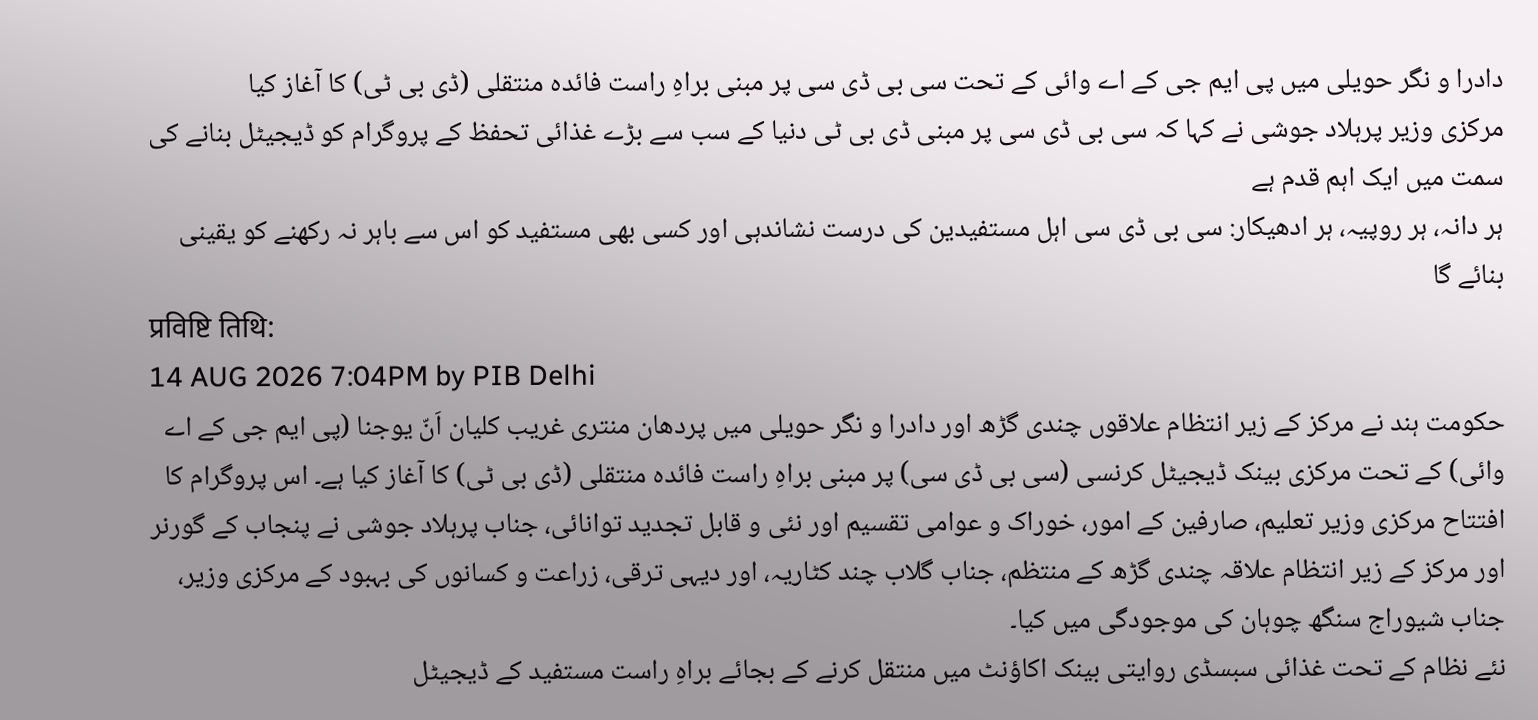دادرا و نگر حویلی میں پی ایم جی کے اے وائی کے تحت سی بی ڈی سی پر مبنی براہِ راست فائدہ منتقلی (ڈی بی ٹی) کا آغاز کیا
مرکزی وزیر پرہلاد جوشی نے کہا کہ سی بی ڈی سی پر مبنی ڈی بی ٹی دنیا کے سب سے بڑے غذائی تحفظ کے پروگرام کو ڈیجیٹل بنانے کی سمت میں ایک اہم قدم ہے
ہر دانہ، ہر روپیہ، ہر ادھیکار: سی بی ڈی سی اہل مستفیدین کی درست نشاندہی اور کسی بھی مستفید کو اس سے باہر نہ رکھنے کو یقینی بنائے گا
प्रविष्टि तिथि:
14 AUG 2026 7:04PM by PIB Delhi
حکومت ہند نے مرکز کے زیر انتظام علاقوں چندی گڑھ اور دادرا و نگر حویلی میں پردھان منتری غریب کلیان اَنّ یوجنا (پی ایم جی کے اے وائی) کے تحت مرکزی بینک ڈیجیٹل کرنسی (سی بی ڈی سی) پر مبنی براہِ راست فائدہ منتقلی (ڈی بی ٹی) کا آغاز کیا ہے۔ اس پروگرام کا افتتاح مرکزی وزیر تعلیم، صارفین کے امور، خوراک و عوامی تقسیم اور نئی و قابل تجدید توانائی، جناب پرہلاد جوشی نے پنجاب کے گورنر اور مرکز کے زیر انتظام علاقہ چندی گڑھ کے منتظم، جناب گلاب چند کٹاریہ، اور دیہی ترقی، زراعت و کسانوں کی بہبود کے مرکزی وزیر، جناب شیوراج سنگھ چوہان کی موجودگی میں کیا۔
نئے نظام کے تحت غذائی سبسڈی روایتی بینک اکاؤنٹ میں منتقل کرنے کے بجائے براہِ راست مستفید کے ڈیجیٹل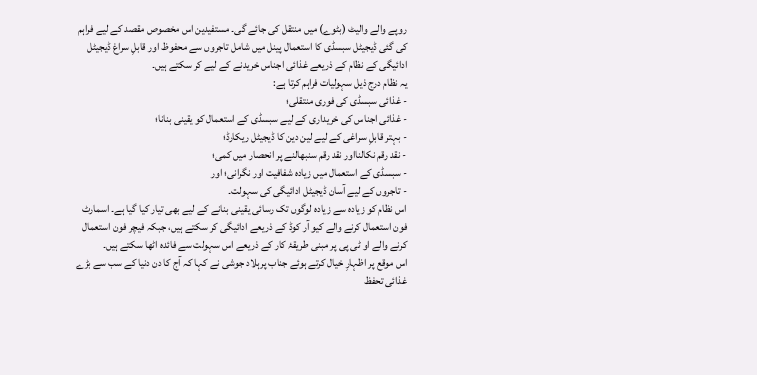روپے والے والیٹ (بٹوے) میں منتقل کی جائے گی۔ مستفیدین اس مخصوص مقصد کے لیے فراہم کی گئی ڈیجیٹل سبسڈی کا استعمال پینل میں شامل تاجروں سے محفوظ اور قابلِ سراغ ڈیجیٹل ادائیگی کے نظام کے ذریعے غذائی اجناس خریدنے کے لیے کر سکتے ہیں۔
یہ نظام درج ذیل سہولیات فراہم کرتا ہے:
- غذائی سبسڈی کی فوری منتقلی؛
- غذائی اجناس کی خریداری کے لیے سبسڈی کے استعمال کو یقینی بنانا؛
- بہتر قابلِ سراغی کے لیے لین دین کا ڈیجیٹل ریکارڈ؛
- نقد رقم نکالنااور نقد رقم سنبھالنے پر انحصار میں کمی؛
- سبسڈی کے استعمال میں زیادہ شفافیت اور نگرانی؛ اور
- تاجروں کے لیے آسان ڈیجیٹل ادائیگی کی سہولت۔
اس نظام کو زیادہ سے زیادہ لوگوں تک رسائی یقینی بنانے کے لیے بھی تیار کیا گیا ہے۔ اسمارٹ فون استعمال کرنے والے کیو آر کوڈ کے ذریعے ادائیگی کر سکتے ہیں، جبکہ فیچر فون استعمال کرنے والے او ٹی پی پر مبنی طریقۂ کار کے ذریعے اس سہولت سے فائدہ اٹھا سکتے ہیں۔
اس موقع پر اظہارِ خیال کرتے ہوئے جناب پرہلاد جوشی نے کہا کہ آج کا دن دنیا کے سب سے بڑے غذائی تحفظ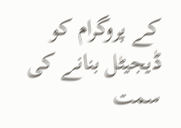کے پروگرام کو ڈیجیٹل بنانے کی سمت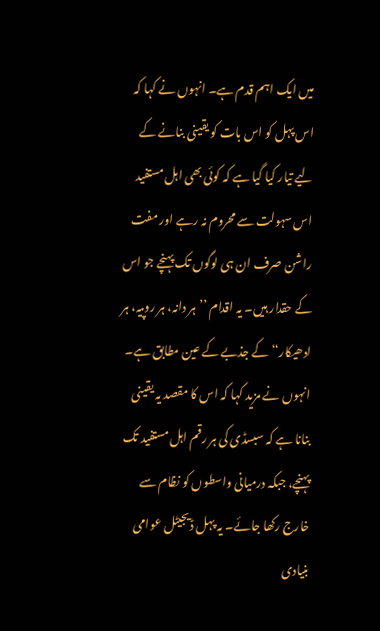میں ایک اہم قدم ہے۔ انہوں نے کہا کہ اس پہل کو اس بات کو یقینی بنانے کے لیے تیار کیا گیا ہے کہ کوئی بھی اہل مستفید اس سہولت سے محروم نہ رہے اور مفت راشن صرف ان ہی لوگوں تک پہنچے جو اس کے حقدار ہیں۔ یہ اقدام ’’ہر دانہ، ہر روپیہ، ہر ادھیکار‘‘ کے جذبے کے عین مطابق ہے۔
انہوں نے مزید کہا کہ اس کا مقصد یہ یقینی بنانا ہے کہ سبسڈی کی ہر رقم اہل مستفید تک پہنچے، جبکہ درمیانی واسطوں کو نظام سے خارج رکھا جائے۔ یہ پہل ڈیجیٹل عوامی بنیادی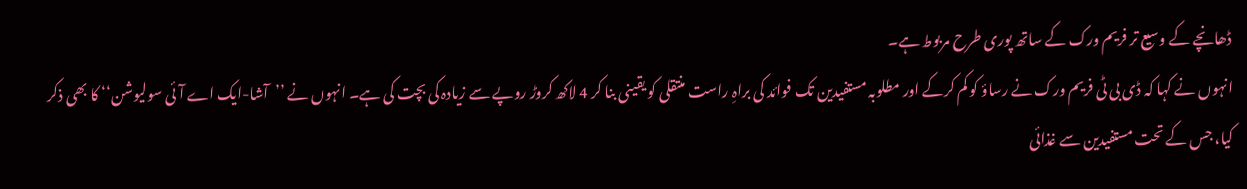ڈھانچے کے وسیع تر فریم ورک کے ساتھ پوری طرح مربوط ہے۔
انہوں نے کہا کہ ڈی بی ٹی فریم ورک نے رساؤ کو کم کرکے اور مطلوبہ مستفیدین تک فوائد کی براہِ راست منتقلی کو یقینی بنا کر 4 لاکھ کروڑ روپے سے زیادہ کی بچت کی ہے۔ انہوں نے ’’آشا-ایک اے آئی سولیوشن‘‘ کا بھی ذکر کیا، جس کے تحت مستفیدین سے غذائی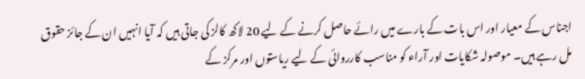اجناس کے معیار اور اس بات کے بارے میں رائے حاصل کرنے کے لیے 20 لاکھ کالز کی جاتی ہیں کہ آیا انہیں ان کے جائز حقوق مل رہے ہیں۔ موصولہ شکایات اور آراء کو مناسب کارروائی کے لیے ریاستوں اور مرکز کے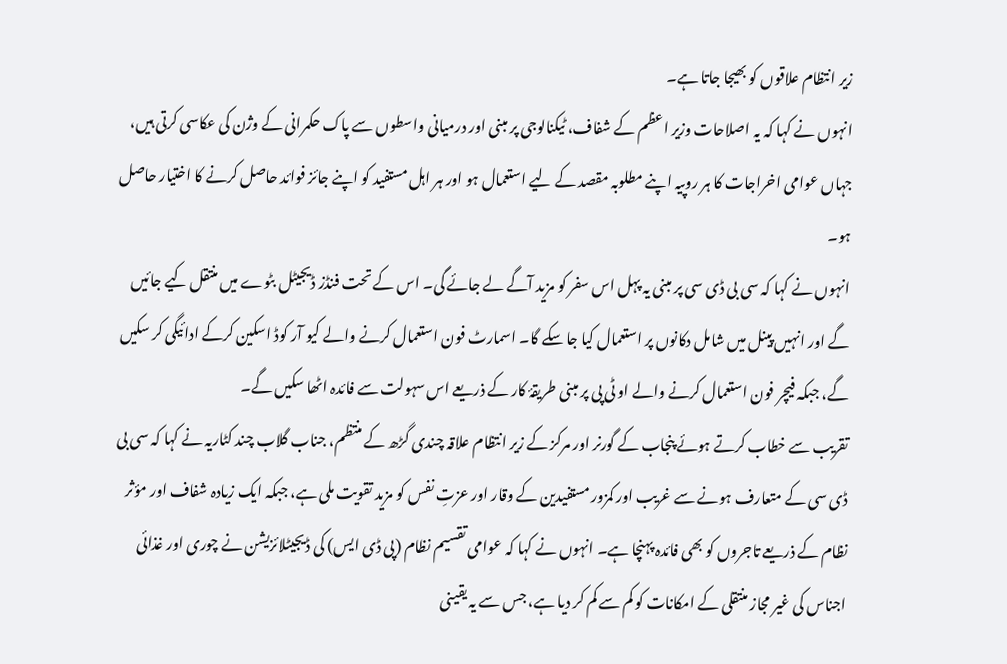زیر انتظام علاقوں کو بھیجا جاتا ہے۔
انہوں نے کہا کہ یہ اصلاحات وزیر اعظم کے شفاف، ٹیکنالوجی پر مبنی اور درمیانی واسطوں سے پاک حکمرانی کے وژن کی عکاسی کرتی ہیں، جہاں عوامی اخراجات کا ہر روپیہ اپنے مطلوبہ مقصد کے لیے استعمال ہو اور ہر اہل مستفید کو اپنے جائز فوائد حاصل کرنے کا اختیار حاصل ہو۔
انہوں نے کہا کہ سی بی ڈی سی پر مبنی یہ پہل اس سفر کو مزید آگے لے جائے گی۔ اس کے تحت فنڈز ڈیجیٹل بٹوے میں منتقل کیے جائیں گے اور انہیں پینل میں شامل دکانوں پر استعمال کیا جا سکے گا۔ اسمارٹ فون استعمال کرنے والے کیو آر کوڈ اسکین کرکے ادائیگی کر سکیں گے، جبکہ فیچر فون استعمال کرنے والے او ٹی پی پر مبنی طریقۂ کار کے ذریعے اس سہولت سے فائدہ اٹھا سکیں گے۔
تقریب سے خطاب کرتے ہوئے پنجاب کے گورنر اور مرکز کے زیر انتظام علاقہ چندی گڑھ کے منتظم، جناب گلاب چند کٹاریہ نے کہا کہ سی بی ڈی سی کے متعارف ہونے سے غریب اور کمزور مستفیدین کے وقار اور عزتِ نفس کو مزید تقویت ملی ہے، جبکہ ایک زیادہ شفاف اور مؤثر نظام کے ذریعے تاجروں کو بھی فائدہ پہنچا ہے۔ انہوں نے کہا کہ عوامی تقسیم نظام (پی ڈی ایس) کی ڈیجیٹلائزیشن نے چوری اور غذائی اجناس کی غیر مجاز منتقلی کے امکانات کو کم سے کم کر دیا ہے، جس سے یہ یقینی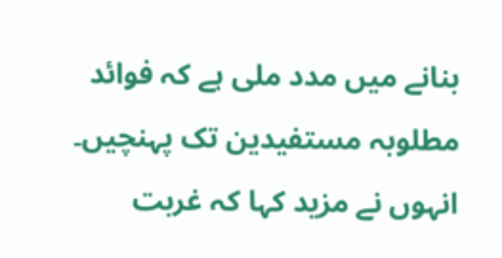بنانے میں مدد ملی ہے کہ فوائد مطلوبہ مستفیدین تک پہنچیں۔ انہوں نے مزید کہا کہ غربت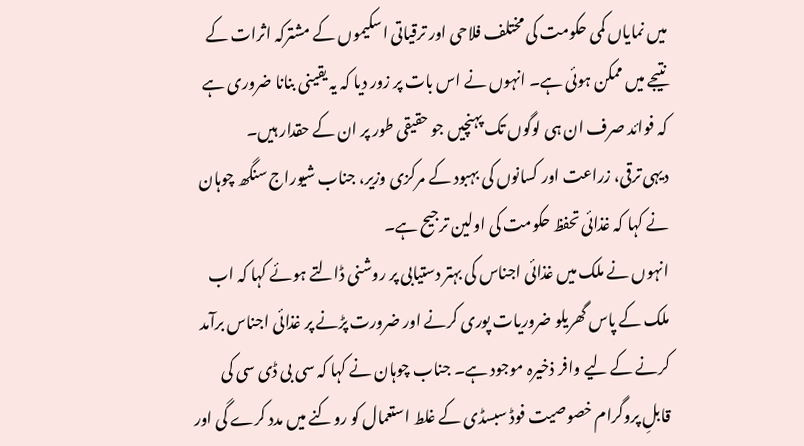میں نمایاں کمی حکومت کی مختلف فلاحی اور ترقیاتی اسکیموں کے مشترکہ اثرات کے نتیجے میں ممکن ہوئی ہے۔ انہوں نے اس بات پر زور دیا کہ یہ یقینی بنانا ضروری ہے کہ فوائد صرف ان ہی لوگوں تک پہنچیں جو حقیقی طور پر ان کے حقدار ہیں۔
دیہی ترقی، زراعت اور کسانوں کی بہبود کے مرکزی وزیر، جناب شیوراج سنگھ چوہان نے کہا کہ غذائی تحفظ حکومت کی اولین ترجیح ہے۔
انہوں نے ملک میں غذائی اجناس کی بہتر دستیابی پر روشنی ڈالتے ہوئے کہا کہ اب ملک کے پاس گھریلو ضروریات پوری کرنے اور ضرورت پڑنے پر غذائی اجناس برآمد کرنے کے لیے وافر ذخیرہ موجود ہے۔ جناب چوہان نے کہا کہ سی بی ڈی سی کی قابلِ پروگرام خصوصیت فوڈ سبسڈی کے غلط استعمال کو روکنے میں مدد کرے گی اور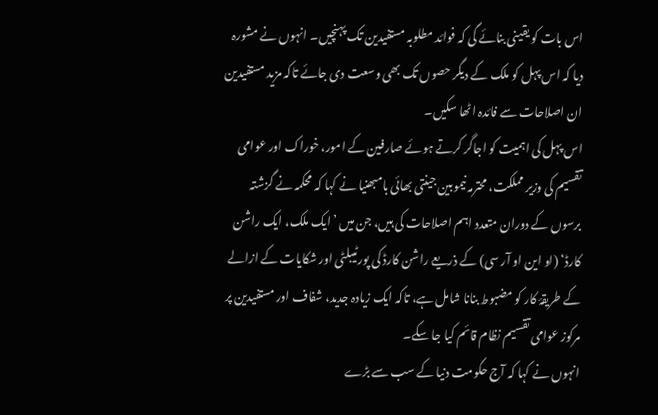اس بات کو یقینی بنائے گی کہ فوائد مطلوبہ مستفیدین تک پہنچیں۔ انہوں نے مشورہ دیا کہ اس پہل کو ملک کے دیگر حصوں تک بھی وسعت دی جائے تاکہ مزید مستفیدین ان اصلاحات سے فائدہ اٹھا سکیں۔
اس پہل کی اہمیت کو اجاگر کرتے ہوئے صارفین کے امور، خوراک اور عوامی تقسیم کی وزیر مملکت، محترمہ نیموبین جینتی بھائی بامبھنیا نے کہا کہ محکمہ نے گزشتہ برسوں کے دوران متعدد اہم اصلاحات کی ہیں، جن میں ’ایک ملک، ایک راشن کارڈ‘ (او این او آر سی) کے ذریعے راشن کارڈ کی پورٹیبلٹی اور شکایات کے ازالے کے طریقۂ کار کو مضبوط بنانا شامل ہے، تاکہ ایک زیادہ جدید، شفاف اور مستفیدین پر مرکوز عوامی تقسیم نظام قائم کیا جا سکے۔
انہوں نے کہا کہ آج حکومت دنیا کے سب سے بڑے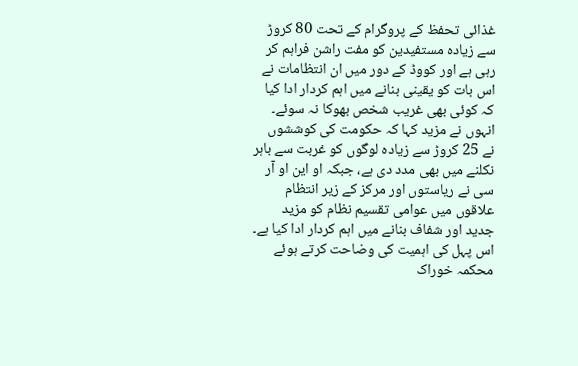غذائی تحفظ کے پروگرام کے تحت 80 کروڑ سے زیادہ مستفیدین کو مفت راشن فراہم کر رہی ہے اور کووڈ کے دور میں ان انتظامات نے اس بات کو یقینی بنانے میں اہم کردار ادا کیا کہ کوئی بھی غریب شخص بھوکا نہ سوئے۔ انہوں نے مزید کہا کہ حکومت کی کوششوں نے 25 کروڑ سے زیادہ لوگوں کو غربت سے باہر نکلنے میں بھی مدد دی ہے، جبکہ او این او آر سی نے ریاستوں اور مرکز کے زیر انتظام علاقوں میں عوامی تقسیم نظام کو مزید جدید اور شفاف بنانے میں اہم کردار ادا کیا ہے۔
اس پہل کی اہمیت کی وضاحت کرتے ہوئے محکمہ خوراک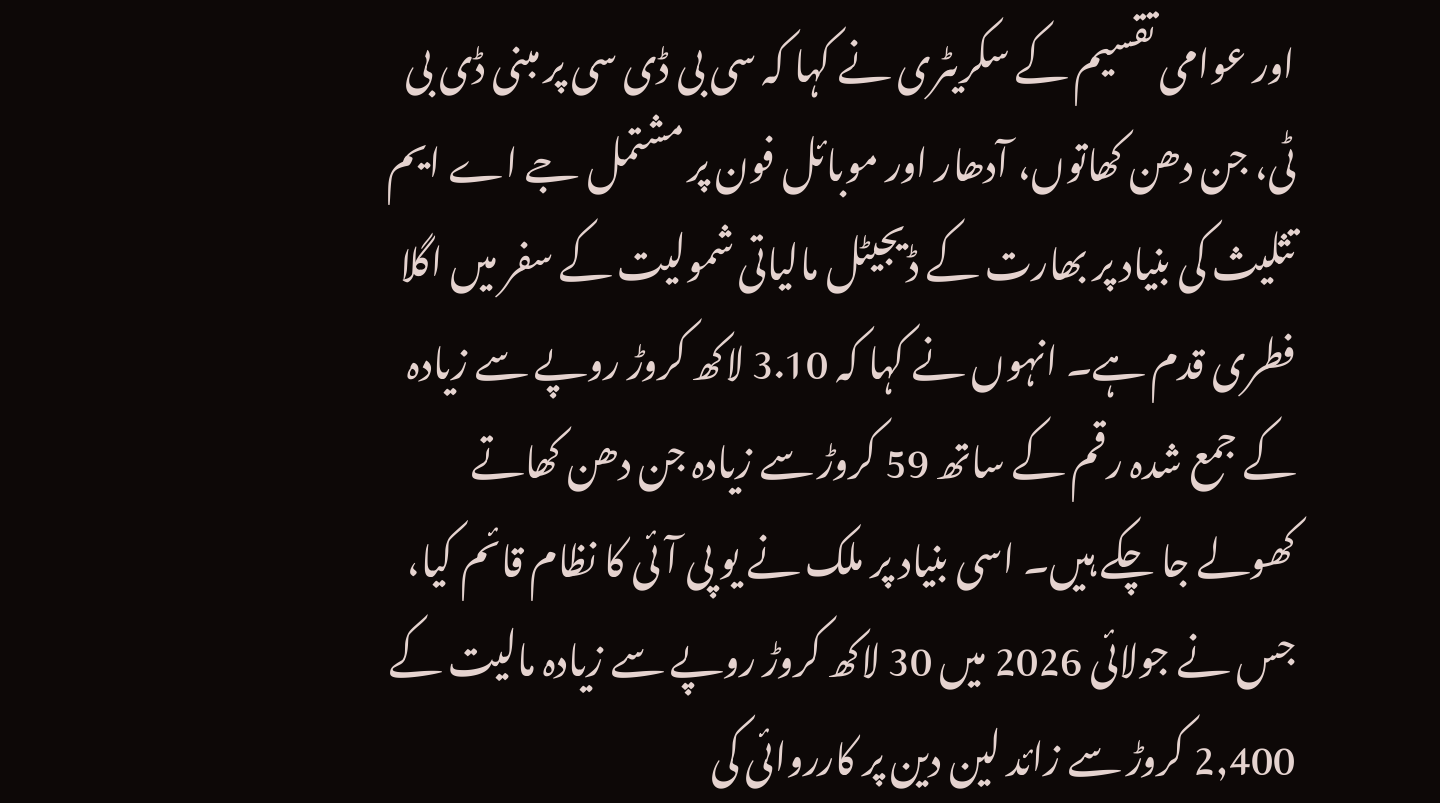اور عوامی تقسیم کے سکریٹری نے کہا کہ سی بی ڈی سی پر مبنی ڈی بی ٹی، جن دھن کھاتوں، آدھار اور موبائل فون پر مشتمل جے اے ایم تثلیث کی بنیاد پر بھارت کے ڈیجیٹل مالیاتی شمولیت کے سفر میں اگلا فطری قدم ہے۔ انہوں نے کہا کہ 3.10 لاکھ کروڑ روپے سے زیادہ کے جمع شدہ رقم کے ساتھ 59 کروڑ سے زیادہ جن دھن کھاتے کھولے جا چکے ہیں۔ اسی بنیاد پر ملک نے یو پی آئی کا نظام قائم کیا، جس نے جولائی 2026 میں 30 لاکھ کروڑ روپے سے زیادہ مالیت کے 2,400 کروڑ سے زائد لین دین پر کارروائی کی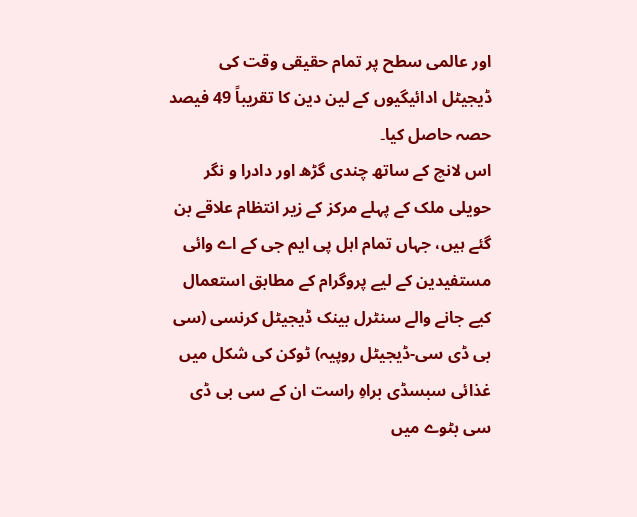اور عالمی سطح پر تمام حقیقی وقت کی ڈیجیٹل ادائیگیوں کے لین دین کا تقریباً 49 فیصد حصہ حاصل کیا۔
اس لانچ کے ساتھ چندی گڑھ اور دادرا و نگر حویلی ملک کے پہلے مرکز کے زیر انتظام علاقے بن گئے ہیں، جہاں تمام اہل پی ایم جی کے اے وائی مستفیدین کے لیے پروگرام کے مطابق استعمال کیے جانے والے سنٹرل بینک ڈیجیٹل کرنسی (سی بی ڈی سی-ڈیجیٹل روپیہ) ٹوکن کی شکل میں غذائی سبسڈی براہِ راست ان کے سی بی ڈی سی بٹوے میں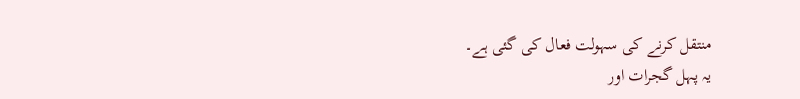منتقل کرنے کی سہولت فعال کی گئی ہے۔
یہ پہل گجرات اور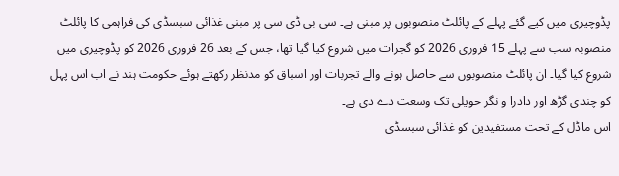پڈوچیری میں کیے گئے پہلے کے پائلٹ منصوبوں پر مبنی ہے۔ سی بی ڈی سی پر مبنی غذائی سبسڈی کی فراہمی کا پائلٹ منصوبہ سب سے پہلے 15 فروری 2026 کو گجرات میں شروع کیا گیا تھا، جس کے بعد 26 فروری 2026 کو پڈوچیری میں شروع کیا گیا۔ ان پائلٹ منصوبوں سے حاصل ہونے والے تجربات اور اسباق کو مدنظر رکھتے ہوئے حکومت ہند نے اب اس پہل کو چندی گڑھ اور دادرا و نگر حویلی تک وسعت دے دی ہے۔
اس ماڈل کے تحت مستفیدین کو غذائی سبسڈی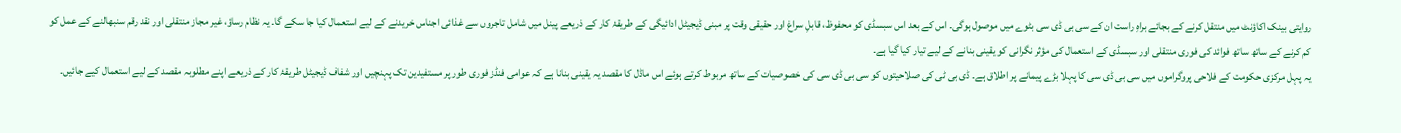روایتی بینک اکاؤنٹ میں منتقل کرنے کے بجائے براہِ راست ان کے سی بی ڈی سی بٹوے میں موصول ہوگی۔ اس کے بعد اس سبسڈی کو محفوظ، قابلِ سراغ اور حقیقی وقت پر مبنی ڈیجیٹل ادائیگی کے طریقۂ کار کے ذریعے پینل میں شامل تاجروں سے غذائی اجناس خریدنے کے لیے استعمال کیا جا سکے گا۔ یہ نظام رساؤ، غیر مجاز منتقلی اور نقد رقم سنبھالنے کے عمل کو کم کرنے کے ساتھ ساتھ فوائد کی فوری منتقلی اور سبسڈی کے استعمال کی مؤثر نگرانی کو یقینی بنانے کے لیے تیار کیا گیا ہے۔
یہ پہل مرکزی حکومت کے فلاحی پروگراموں میں سی بی ڈی سی کا پہلا بڑے پیمانے پر اطلاق ہے۔ ڈی بی ٹی کی صلاحیتوں کو سی بی ڈی سی کی خصوصیات کے ساتھ مربوط کرتے ہوئے اس ماڈل کا مقصد یہ یقینی بنانا ہے کہ عوامی فنڈز فوری طور پر مستفیدین تک پہنچیں اور شفاف ڈیجیٹل طریقۂ کار کے ذریعے اپنے مطلوبہ مقصد کے لیے استعمال کیے جائیں۔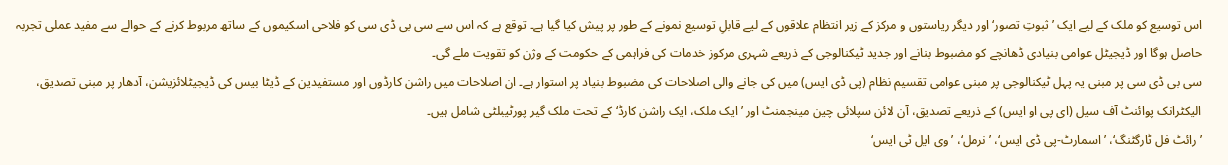اس توسیع کو ملک کے لیے ایک ’ثبوتِ تصور‘ اور دیگر ریاستوں و مرکز کے زیر انتظام علاقوں کے لیے قابلِ توسیع نمونے کے طور پر پیش کیا گیا ہے۔ توقع ہے کہ اس سے سی بی ڈی سی کو فلاحی اسکیموں کے ساتھ مربوط کرنے کے حوالے سے مفید عملی تجربہ حاصل ہوگا اور ڈیجیٹل عوامی بنیادی ڈھانچے کو مضبوط بنانے اور جدید ٹیکنالوجی کے ذریعے شہری مرکوز خدمات کی فراہمی کے حکومت کے وژن کو تقویت ملے گی۔
سی بی ڈی سی پر مبنی یہ پہل ٹیکنالوجی پر مبنی عوامی تقسیم نظام (پی ڈی ایس) میں کی جانے والی اصلاحات کی مضبوط بنیاد پر استوار ہے۔ ان اصلاحات میں راشن کارڈوں اور مستفیدین کے ڈیٹا بیس کی ڈیجیٹلائزیشن، آدھار پر مبنی تصدیق، الیکٹرانک پوائنٹ آف سیل (ای پی او ایس) کے ذریعے تصدیق، آن لائن سپلائی چین مینجمنٹ اور ’ایک ملک، ایک راشن کارڈ‘ کے تحت ملک گیر پورٹیبلٹی شامل ہیں۔
’رائٹ فل ٹارگٹنگ‘، ’اسمارٹ-پی ڈی ایس‘، ’نرمل‘، ’وی ایل ٹی ایس‘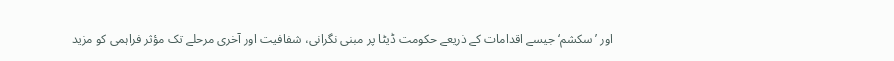اور ’سکشم‘ جیسے اقدامات کے ذریعے حکومت ڈیٹا پر مبنی نگرانی، شفافیت اور آخری مرحلے تک مؤثر فراہمی کو مزید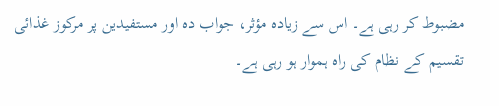مضبوط کر رہی ہے۔ اس سے زیادہ مؤثر، جواب دہ اور مستفیدین پر مرکوز غذائی تقسیم کے نظام کی راہ ہموار ہو رہی ہے۔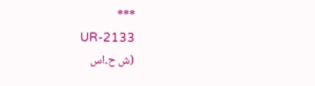***
UR-2133
(ش ح۔اس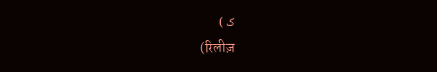ک )
(रिलीज़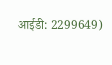आईडी: 2299649)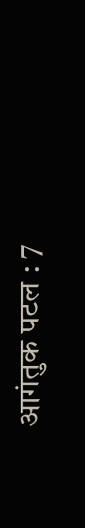आगंतुक पटल : 7